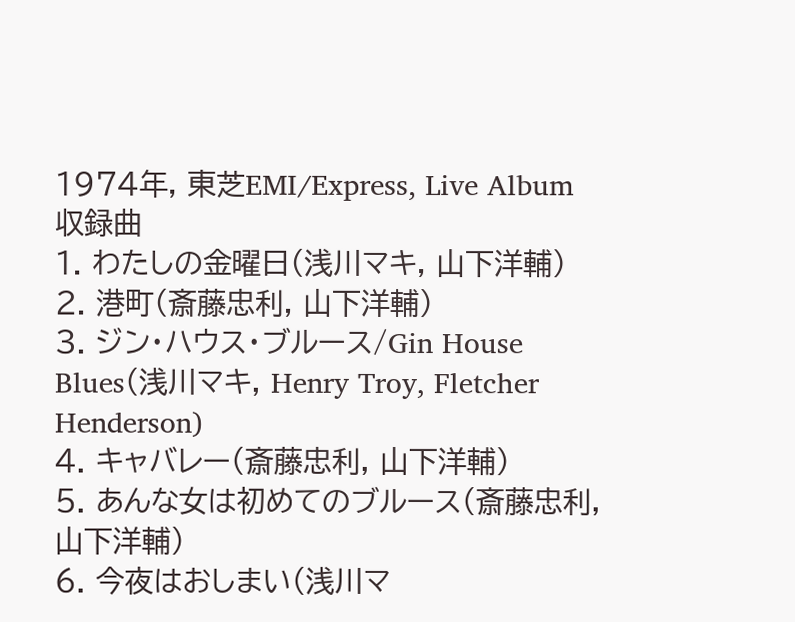1974年, 東芝EMI/Express, Live Album
収録曲
1. わたしの金曜日(浅川マキ, 山下洋輔)
2. 港町(斎藤忠利, 山下洋輔)
3. ジン・ハウス・ブルース/Gin House Blues(浅川マキ, Henry Troy, Fletcher Henderson)
4. キャバレー(斎藤忠利, 山下洋輔)
5. あんな女は初めてのブルース(斎藤忠利, 山下洋輔)
6. 今夜はおしまい(浅川マ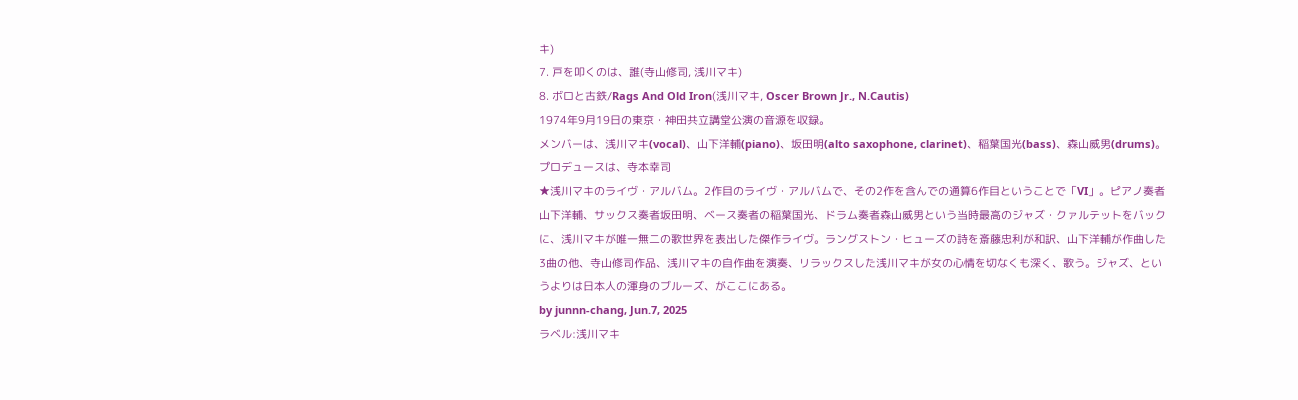キ)
7. 戸を叩くのは、誰(寺山修司, 浅川マキ)
8. ボロと古鉄/Rags And Old Iron(浅川マキ, Oscer Brown Jr., N.Cautis)
1974年9月19日の東京・神田共立講堂公演の音源を収録。
メンバーは、浅川マキ(vocal)、山下洋輔(piano)、坂田明(alto saxophone, clarinet)、稲葉国光(bass)、森山威男(drums)。
プロデュースは、寺本幸司
★浅川マキのライヴ・アルバム。2作目のライヴ・アルバムで、その2作を含んでの通算6作目ということで「VI」。ピアノ奏者山下洋輔、サックス奏者坂田明、ベース奏者の稲葉国光、ドラム奏者森山威男という当時最高のジャズ・クァルテットをバックに、浅川マキが唯一無二の歌世界を表出した傑作ライヴ。ラングストン・ヒューズの詩を斎藤忠利が和訳、山下洋輔が作曲した3曲の他、寺山修司作品、浅川マキの自作曲を演奏、リラックスした浅川マキが女の心情を切なくも深く、歌う。ジャズ、というよりは日本人の渾身のブルーズ、がここにある。
by junnn-chang, Jun.7, 2025
ラベル:浅川マキ